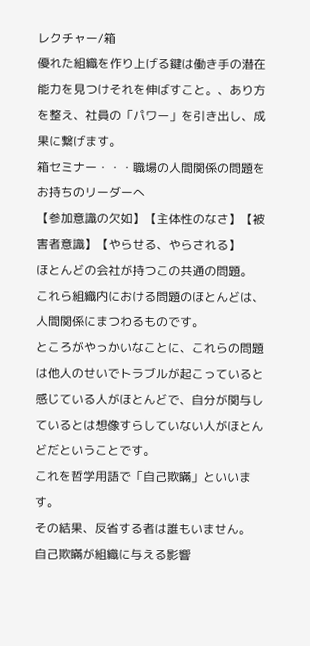レクチャー/箱
優れた組織を作り上げる鍵は働き手の潜在能力を見つけそれを伸ばすこと。、あり方を整え、社員の「パワー」を引き出し、成果に繋げます。
箱セミナー・・・職場の人間関係の問題をお持ちのリーダーへ
【参加意識の欠如】【主体性のなさ】【被害者意識】【やらせる、やらされる】
ほとんどの会社が持つこの共通の問題。
これら組織内における問題のほとんどは、人間関係にまつわるものです。
ところがやっかいなことに、これらの問題は他人のせいでトラブルが起こっていると感じている人がほとんどで、自分が関与しているとは想像すらしていない人がほとんどだということです。
これを哲学用語で「自己欺瞞」といいます。
その結果、反省する者は誰もいません。
自己欺瞞が組織に与える影響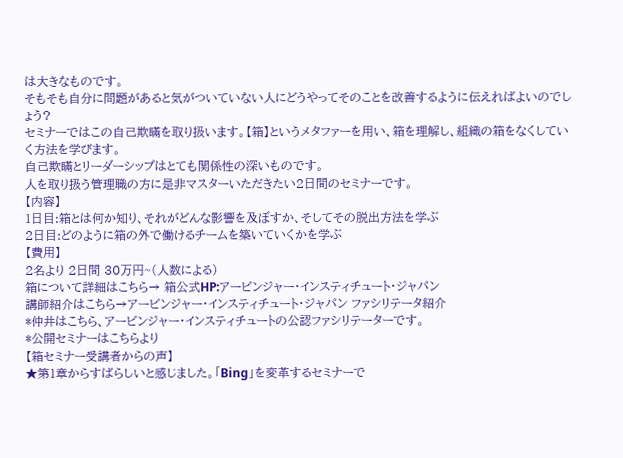は大きなものです。
そもそも自分に問題があると気がついていない人にどうやってそのことを改善するように伝えればよいのでしょう?
セミナーではこの自己欺瞞を取り扱います。【箱】というメタファーを用い、箱を理解し、組織の箱をなくしていく方法を学びます。
自己欺瞞とリーダーシップはとても関係性の深いものです。
人を取り扱う管理職の方に是非マスターいただきたい2日間のセミナーです。
【内容】
1日目:箱とは何か知り、それがどんな影響を及ぼすか、そしてその脱出方法を学ぶ
2日目:どのように箱の外で働けるチームを築いていくかを学ぶ
【費用】
2名より 2日間 30万円~(人数による)
箱について詳細はこちら→ 箱公式HP:アービンジャー・インスティチュート・ジャパン
講師紹介はこちら→アービンジャー・インスティチュート・ジャパン ファシリテータ紹介
*仲井はこちら、アービンジャー・インスティチュートの公認ファシリテーターです。
*公開セミナーはこちらより
【箱セミナー受講者からの声】
★第1章からすばらしいと感じました。「Bing」を変革するセミナーで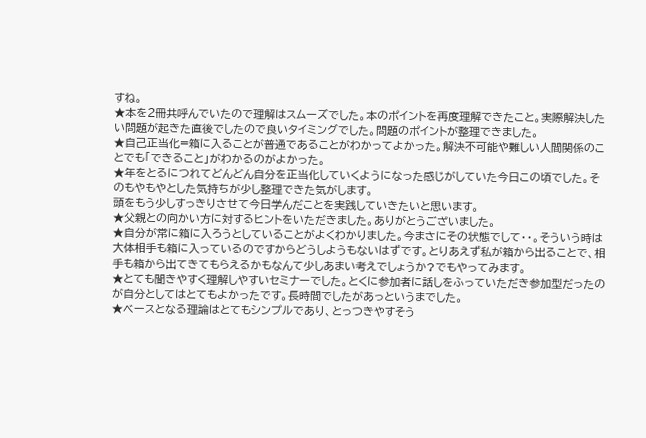すね。
★本を2冊共呼んでいたので理解はスムーズでした。本のポイントを再度理解できたこと。実際解決したい問題が起きた直後でしたので良いタイミングでした。問題のポイントが整理できました。
★自己正当化=箱に入ることが普通であることがわかってよかった。解決不可能や難しい人間関係のことでも「できること」がわかるのがよかった。
★年をとるにつれてどんどん自分を正当化していくようになった感じがしていた今日この頃でした。そのもやもやとした気持ちが少し整理できた気がします。
頭をもう少しすっきりさせて今日学んだことを実践していきたいと思います。
★父親との向かい方に対するヒントをいただきました。ありがとうございました。
★自分が常に箱に入ろうとしていることがよくわかりました。今まさにその状態でして・・。そういう時は大体相手も箱に入っているのですからどうしようもないはずです。とりあえず私が箱から出ることで、相手も箱から出てきてもらえるかもなんて少しあまい考えでしょうか?でもやってみます。
★とても聞きやすく理解しやすいセミナーでした。とくに参加者に話しをふっていただき参加型だったのが自分としてはとてもよかったです。長時間でしたがあっというまでした。
★ベースとなる理論はとてもシンプルであり、とっつきやすそう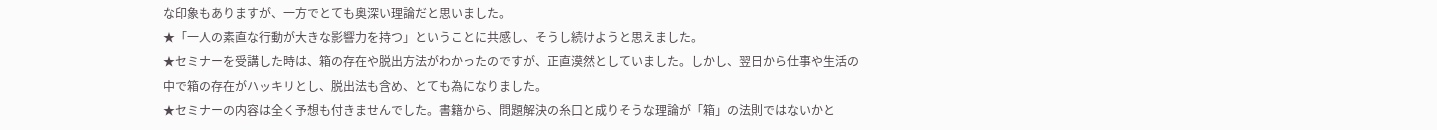な印象もありますが、一方でとても奥深い理論だと思いました。
★「一人の素直な行動が大きな影響力を持つ」ということに共感し、そうし続けようと思えました。
★セミナーを受講した時は、箱の存在や脱出方法がわかったのですが、正直漠然としていました。しかし、翌日から仕事や生活の中で箱の存在がハッキリとし、脱出法も含め、とても為になりました。
★セミナーの内容は全く予想も付きませんでした。書籍から、問題解決の糸口と成りそうな理論が「箱」の法則ではないかと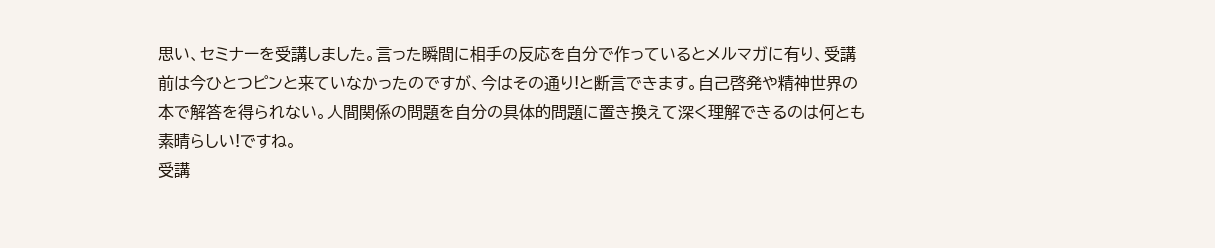思い、セミナーを受講しました。言った瞬間に相手の反応を自分で作っているとメルマガに有り、受講前は今ひとつピンと来ていなかったのですが、今はその通り!と断言できます。自己啓発や精神世界の本で解答を得られない。人間関係の問題を自分の具体的問題に置き換えて深く理解できるのは何とも素晴らしい!ですね。
受講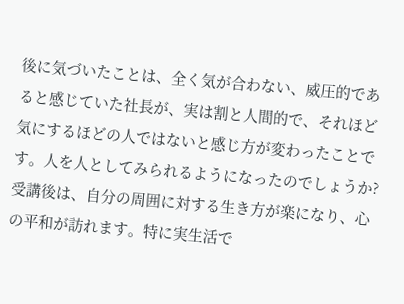後に気づいたことは、全く気が合わない、威圧的であると感じていた社長が、実は割と人間的で、それほど気にするほどの人ではないと感じ方が変わったことです。人を人としてみられるようになったのでしょうか?受講後は、自分の周囲に対する生き方が楽になり、心の平和が訪れます。特に実生活で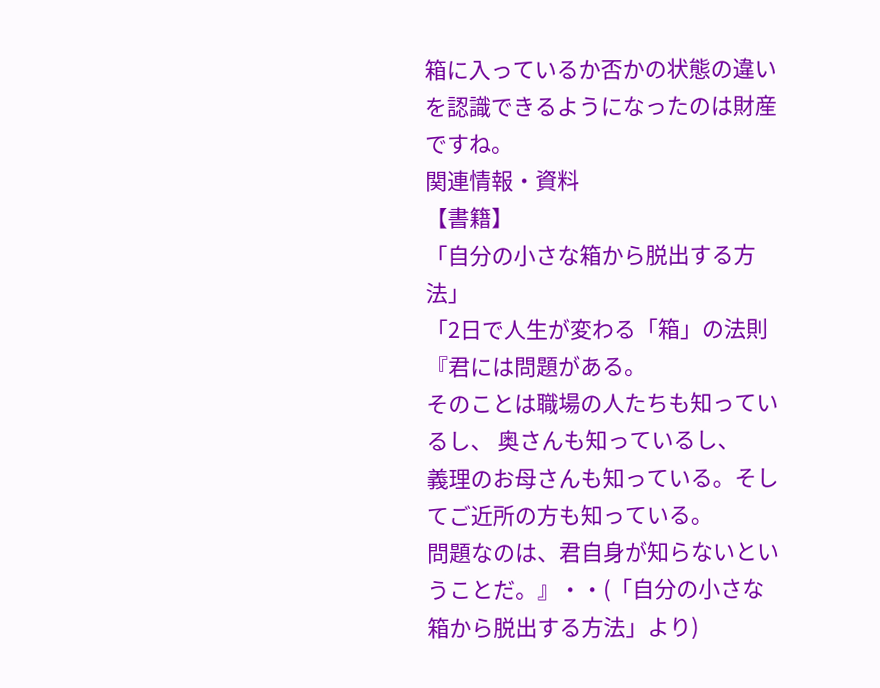箱に入っているか否かの状態の違いを認識できるようになったのは財産ですね。
関連情報・資料
【書籍】
「自分の小さな箱から脱出する方法」
「2日で人生が変わる「箱」の法則
『君には問題がある。
そのことは職場の人たちも知っているし、 奥さんも知っているし、
義理のお母さんも知っている。そしてご近所の方も知っている。
問題なのは、君自身が知らないということだ。』・・(「自分の小さな箱から脱出する方法」より)